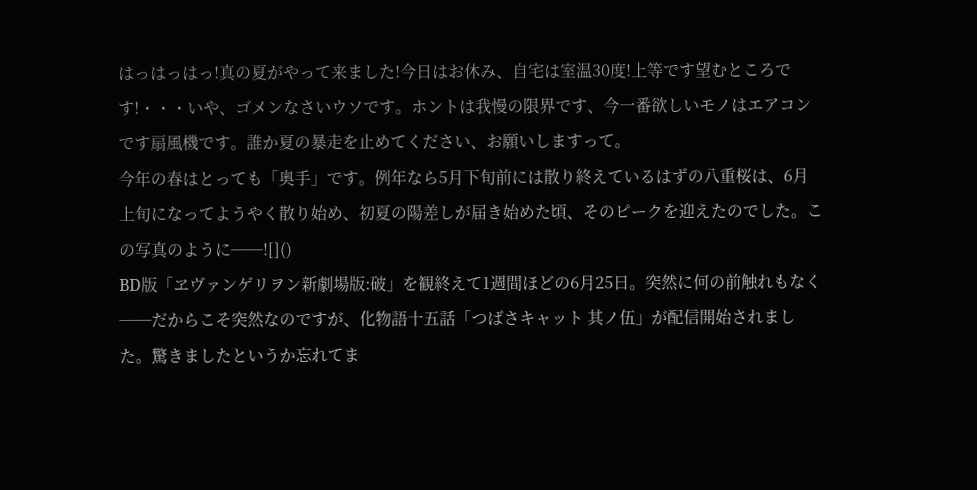はっはっはっ!真の夏がやって来ました!今日はお休み、自宅は室温30度!上等です望むところです!・・・いや、ゴメンなさいウソです。ホントは我慢の限界です、今一番欲しいモノはエアコンです扇風機です。誰か夏の暴走を止めてください、お願いしますって。
今年の春はとっても「奥手」です。例年なら5月下旬前には散り終えているはずの八重桜は、6月上旬になってようやく散り始め、初夏の陽差しが届き始めた頃、そのピークを迎えたのでした。この写真のように──![]()
BD版「ヱヴァンゲリヲン新劇場版:破」を観終えて1週間ほどの6月25日。突然に何の前触れもなく──だからこそ突然なのですが、化物語十五話「つばさキャット 其ノ伍」が配信開始されました。驚きましたというか忘れてま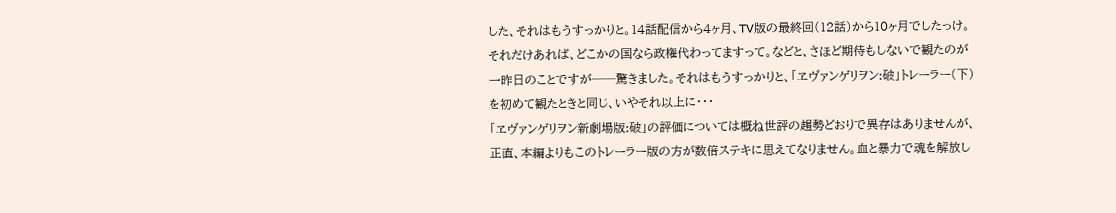した、それはもうすっかりと。14話配信から4ヶ月、TV版の最終回(12話)から10ヶ月でしたっけ。それだけあれば、どこかの国なら政権代わってますって。などと、さほど期待もしないで観たのが一昨日のことですが──驚きました。それはもうすっかりと、「ヱヴァンゲリヲン:破」トレーラー(下)を初めて観たときと同じ、いやそれ以上に・・・
「ヱヴァンゲリヲン新劇場版:破」の評価については概ね世評の趨勢どおりで異存はありませんが、正直、本編よりもこのトレーラー版の方が数倍ステキに思えてなりません。血と暴力で魂を解放し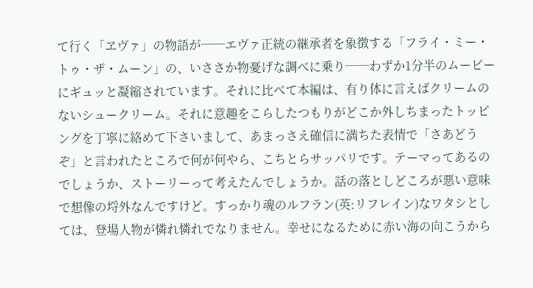て行く「ヱヴァ」の物語が──エヴァ正統の継承者を象徴する「フライ・ミー・トゥ・ザ・ムーン」の、いささか物憂げな調べに乗り──わずか1分半のムービーにギュッと凝縮されています。それに比べて本編は、有り体に言えばクリームのないシュークリーム。それに意趣をこらしたつもりがどこか外しちまったトッピングを丁寧に絡めて下さいまして、あまっさえ確信に満ちた表情で「さあどうぞ」と言われたところで何が何やら、こちとらサッパリです。テーマってあるのでしょうか、ストーリーって考えたんでしょうか。話の落としどころが悪い意味で想像の埒外なんですけど。すっかり魂のルフラン(英:リフレイン)なワタシとしては、登場人物が憐れ憐れでなりません。幸せになるために赤い海の向こうから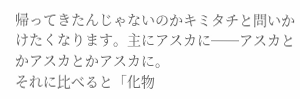帰ってきたんじゃないのかキミタチと問いかけたくなります。主にアスカに──アスカとかアスカとかアスカに。
それに比べると「化物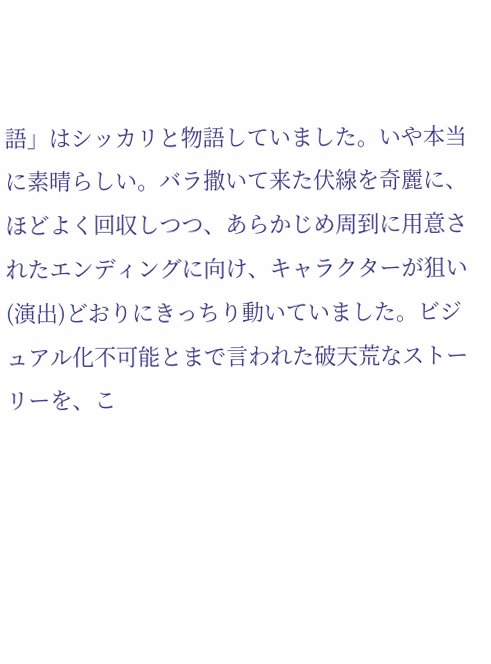語」はシッカリと物語していました。いや本当に素晴らしい。バラ撒いて来た伏線を奇麗に、ほどよく回収しつつ、あらかじめ周到に用意されたエンディングに向け、キャラクターが狙い(演出)どおりにきっちり動いていました。ビジュアル化不可能とまで言われた破天荒なストーリーを、こ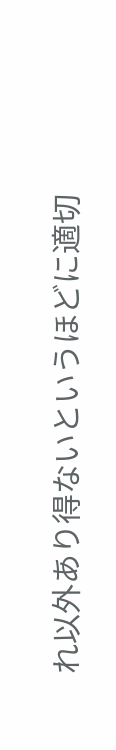れ以外あり得ないというほどに適切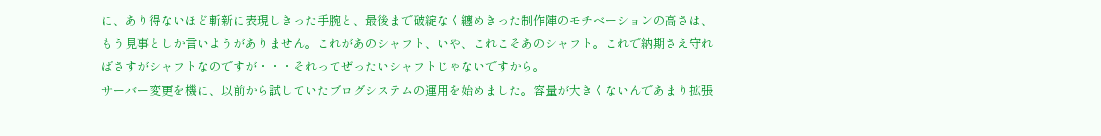に、あり得ないほど斬新に表現しきった手腕と、最後まで破綻なく纏めきった制作陣のモチベーションの高さは、もう見事としか言いようがありません。これがあのシャフト、いや、これこそあのシャフト。これで納期さえ守ればさすがシャフトなのですが・・・それってぜったいシャフトじゃないですから。
サーバー変更を機に、以前から試していたブログシステムの運用を始めました。容量が大きくないんであまり拡張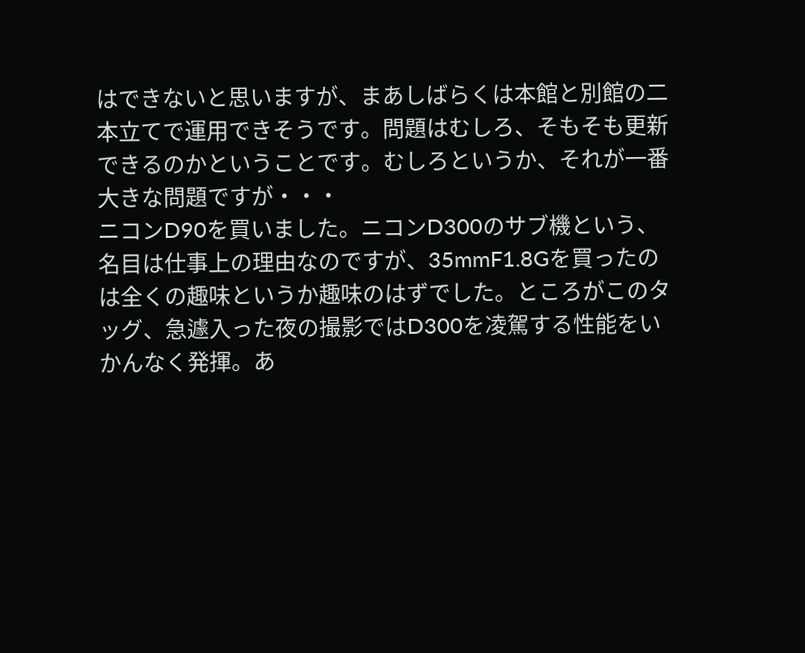はできないと思いますが、まあしばらくは本館と別館の二本立てで運用できそうです。問題はむしろ、そもそも更新できるのかということです。むしろというか、それが一番大きな問題ですが・・・
ニコンD90を買いました。ニコンD300のサブ機という、名目は仕事上の理由なのですが、35mmF1.8Gを買ったのは全くの趣味というか趣味のはずでした。ところがこのタッグ、急遽入った夜の撮影ではD300を凌駕する性能をいかんなく発揮。あ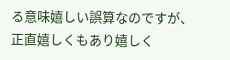る意味嬉しい誤算なのですが、正直嬉しくもあり嬉しく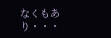なくもあり・・・